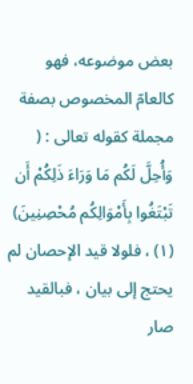بعض موضوعه، فهو کالعامّ المخصوص بصفة مجملة کقوله تعالى : ( وَأُحِلَّ لَکُم مَا وَرَاءَ ذَلِکُمْ أَن تَبْتَغُوا بِأَمْوَالِکُم مُحْصِنِینَ) (۱) ، فلولا قید الإحصان لم یحتج إلى بیان ، فبالقید صار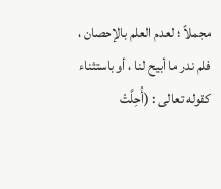مجملاً ؛ لعدم العلم بالإحصان ،
فلم ندر ما أبیح لنا ، أو باستثناء کقوله تعالى : (أُحِلَّتْ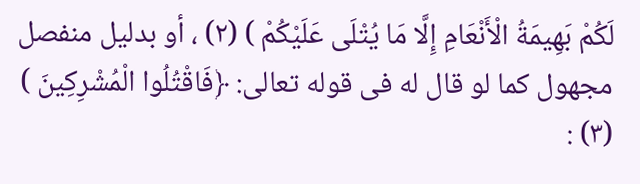لَکُمْ بَهِیمَةُ الْأَنْعَامِ إِلَّا مَا یُتْلَى عَلَیْکُمْ ) (۲) ، أو بدلیل منفصل مجهول کما لو قال له فی قوله تعالى: ﴿فَاقْتُلُوا الْمُشْرِکِینَ ) (۳) :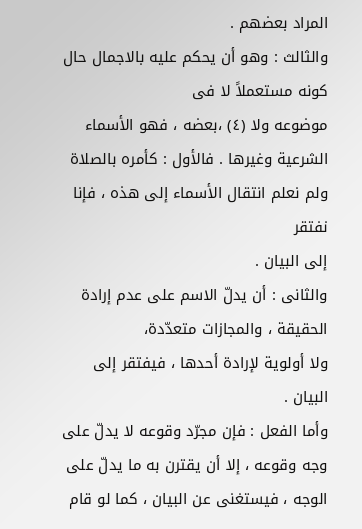المراد بعضهم .
والثالث : وهو أن یحکم علیه بالاجمال حال کونه مستعملاً لا فی
موضوعه ولا (٤) ،بعضه ، فهو الأسماء الشرعیة وغیرها . فالأول : کأمره بالصلاة ولم نعلم انتقال الأسماء إلى هذه ، فإنا نفتقر
إلى البیان .
والثانی : أن یدلّ الاسم على عدم إرادة الحقیقة ، والمجازات متعدّدة،
ولا أولویة لإرادة أحدها ، فیفتقر إلى البیان .
وأما الفعل : فإن مجرّد وقوعه لا یدلّ على وجه وقوعه ، إلا أن یقترن به ما یدلّ على الوجه ، فیستغنی عن البیان ، کما لو قام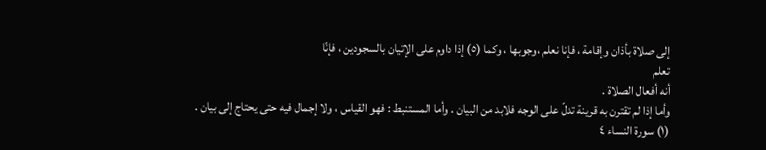إلى صلاة بأذان وإقامة ، فإنا نعلم ،وجوبها ، وکما (٥) إذا داوم على الإتیان بالسجودین ، فإنّا
تعلم
أنه أفعال الصلاة .
وأما إذا لم تقترن به قرینة تدلّ على الوجه فلابد من البیان . وأما المستنبط : فهو القیاس ، ولا إجمال فیه حتى یحتاج إلى بیان .
(۱) سورة النساء ٤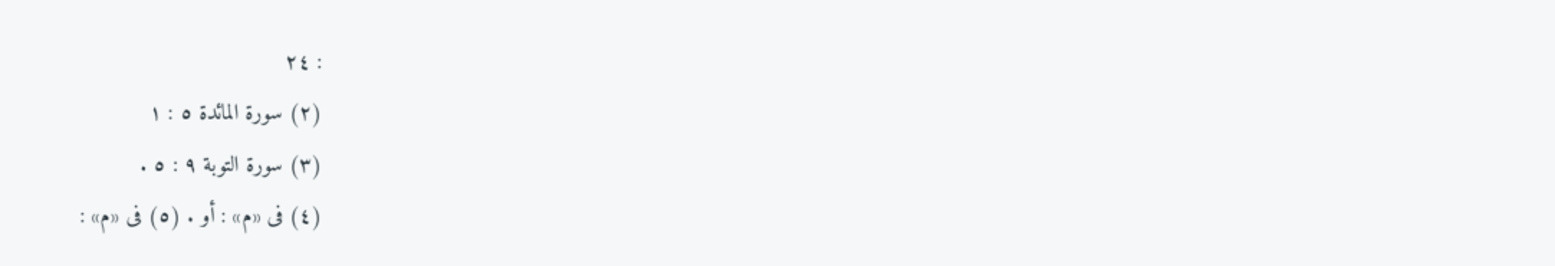: ٢٤
(۲) سورة المائدة ٥ : ١
(۳) سورة التوبة ٩ : ٥ .
(٤) فی «م» : أو . (٥) فی «م» :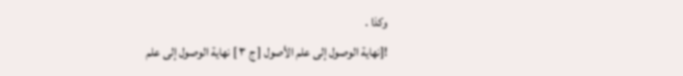وکذا .
![نهاية الوصول إلى علم الأصول [ ج ٣ ] نهاية الوصول إلى علم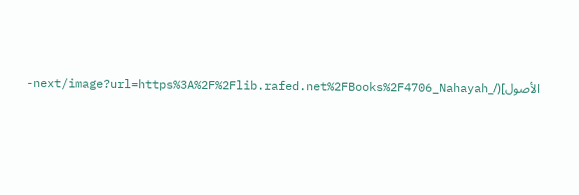الأصول](/_next/image?url=https%3A%2F%2Flib.rafed.net%2FBooks%2F4706_Nahayah-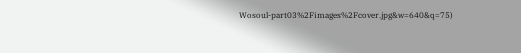Wosoul-part03%2Fimages%2Fcover.jpg&w=640&q=75)